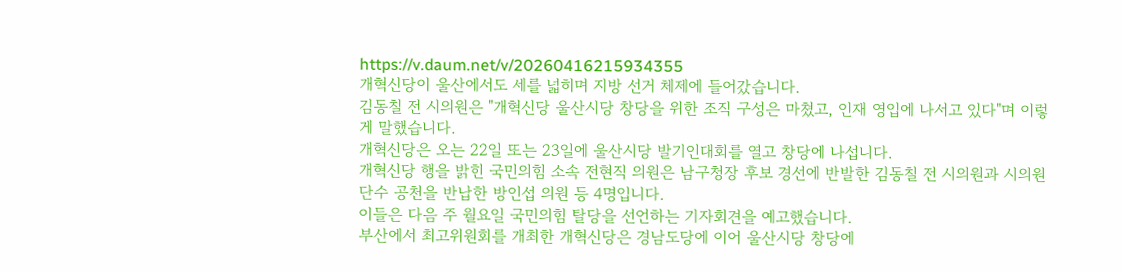https://v.daum.net/v/20260416215934355
개혁신당이 울산에서도 세를 넓히며 지방 선거 체제에 들어갔습니다.
김동칠 전 시의원은 "개혁신당 울산시당 창당을 위한 조직 구성은 마쳤고, 인재 영입에 나서고 있다"며 이렇게 말했습니다.
개혁신당은 오는 22일 또는 23일에 울산시당 발기인대회를 열고 창당에 나섭니다.
개혁신당 행을 밝힌 국민의힘 소속 전현직 의원은 남구청장 후보 경선에 반발한 김동칠 전 시의원과 시의원 단수 공천을 반납한 방인섭 의원 등 4명입니다.
이들은 다음 주 월요일 국민의힘 탈당을 선언하는 기자회견을 예고했습니다.
부산에서 최고위원회를 개최한 개혁신당은 경남도당에 이어 울산시당 창당에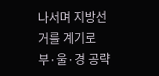나서며 지방선거를 계기로 부·울·경 공략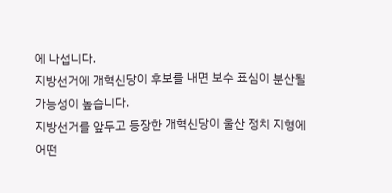에 나섭니다.
지방선거에 개혁신당이 후보를 내면 보수 표심이 분산될 가능성이 높습니다.
지방선거를 앞두고 등장한 개혁신당이 울산 정치 지형에 어떤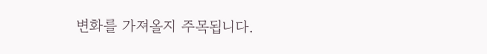변화를 가져올지 주목됩니다.